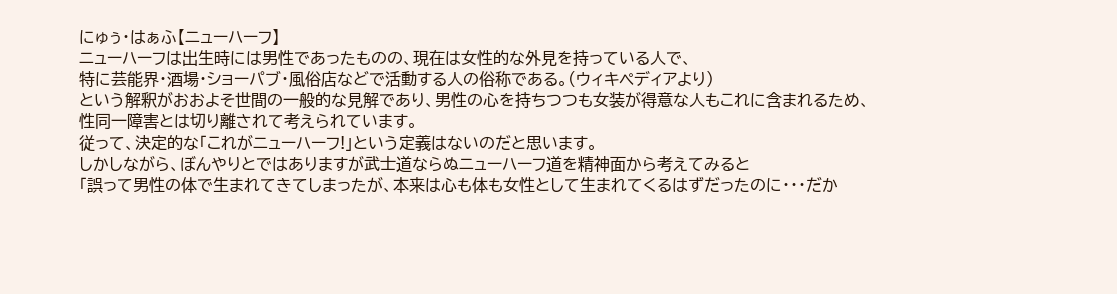にゅぅ・はぁふ【ニューハーフ】
ニューハーフは出生時には男性であったものの、現在は女性的な外見を持っている人で、
特に芸能界・酒場・ショーパブ・風俗店などで活動する人の俗称である。(ウィキペディアより)
という解釈がおおよそ世間の一般的な見解であり、男性の心を持ちつつも女装が得意な人もこれに含まれるため、
性同一障害とは切り離されて考えられています。
従って、決定的な「これがニューハーフ!」という定義はないのだと思います。
しかしながら、ぼんやりとではありますが武士道ならぬニューハーフ道を精神面から考えてみると
「誤って男性の体で生まれてきてしまったが、本来は心も体も女性として生まれてくるはずだったのに・・・だか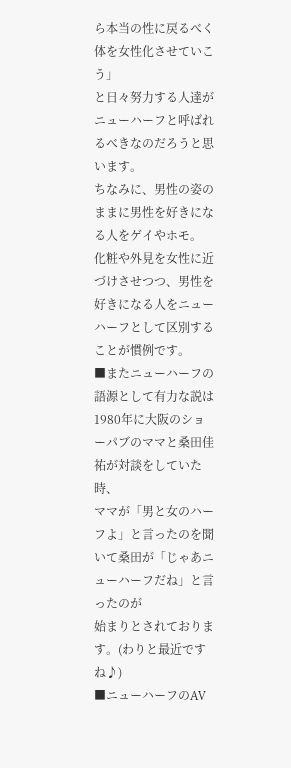ら本当の性に戻るべく体を女性化させていこう」
と日々努力する人達がニューハーフと呼ばれるべきなのだろうと思います。
ちなみに、男性の姿のままに男性を好きになる人をゲイやホモ。
化粧や外見を女性に近づけさせつつ、男性を好きになる人をニューハーフとして区別することが慣例です。
■またニューハーフの語源として有力な説は1980年に大阪のショーパブのママと桑田佳祐が対談をしていた時、
ママが「男と女のハーフよ」と言ったのを聞いて桑田が「じゃあニューハーフだね」と言ったのが
始まりとされております。(わりと最近ですね♪)
■ニューハーフのAV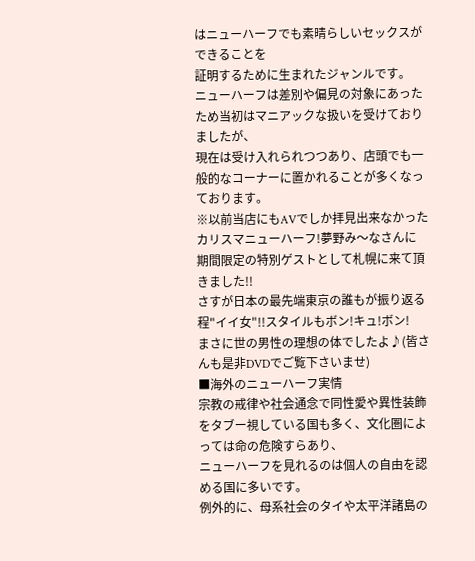はニューハーフでも素晴らしいセックスができることを
証明するために生まれたジャンルです。
ニューハーフは差別や偏見の対象にあったため当初はマニアックな扱いを受けておりましたが、
現在は受け入れられつつあり、店頭でも一般的なコーナーに置かれることが多くなっております。
※以前当店にもAVでしか拝見出来なかったカリスマニューハーフ!夢野み〜なさんに
期間限定の特別ゲストとして札幌に来て頂きました!!
さすが日本の最先端東京の誰もが振り返る程"イイ女"!!スタイルもボン!キュ!ボン!
まさに世の男性の理想の体でしたよ♪(皆さんも是非DVDでご覧下さいませ)
■海外のニューハーフ実情
宗教の戒律や社会通念で同性愛や異性装飾をタブー視している国も多く、文化圏によっては命の危険すらあり、
ニューハーフを見れるのは個人の自由を認める国に多いです。
例外的に、母系社会のタイや太平洋諸島の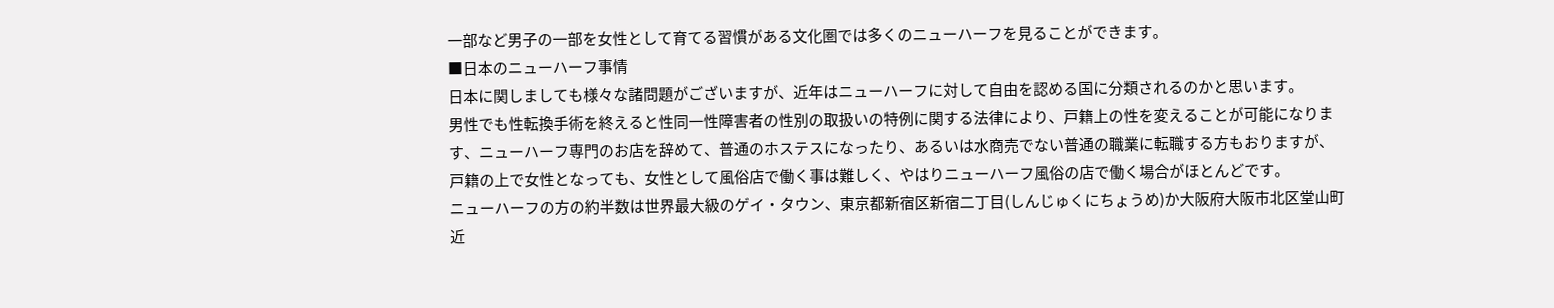一部など男子の一部を女性として育てる習慣がある文化圏では多くのニューハーフを見ることができます。
■日本のニューハーフ事情
日本に関しましても様々な諸問題がございますが、近年はニューハーフに対して自由を認める国に分類されるのかと思います。
男性でも性転換手術を終えると性同一性障害者の性別の取扱いの特例に関する法律により、戸籍上の性を変えることが可能になります、ニューハーフ専門のお店を辞めて、普通のホステスになったり、あるいは水商売でない普通の職業に転職する方もおりますが、戸籍の上で女性となっても、女性として風俗店で働く事は難しく、やはりニューハーフ風俗の店で働く場合がほとんどです。
ニューハーフの方の約半数は世界最大級のゲイ・タウン、東京都新宿区新宿二丁目(しんじゅくにちょうめ)か大阪府大阪市北区堂山町近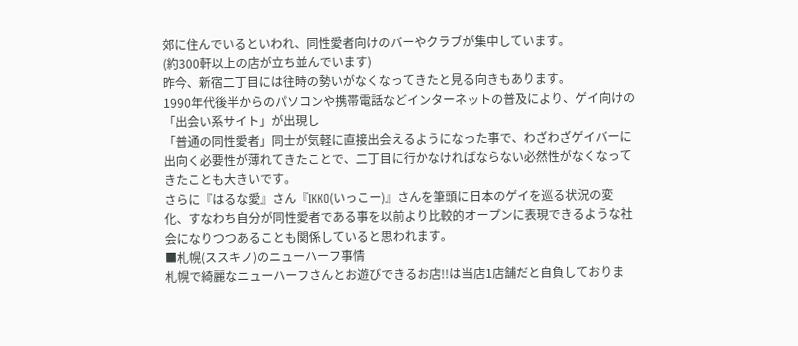郊に住んでいるといわれ、同性愛者向けのバーやクラブが集中しています。
(約300軒以上の店が立ち並んでいます)
昨今、新宿二丁目には往時の勢いがなくなってきたと見る向きもあります。
1990年代後半からのパソコンや携帯電話などインターネットの普及により、ゲイ向けの「出会い系サイト」が出現し
「普通の同性愛者」同士が気軽に直接出会えるようになった事で、わざわざゲイバーに出向く必要性が薄れてきたことで、二丁目に行かなければならない必然性がなくなってきたことも大きいです。
さらに『はるな愛』さん『IKKO(いっこー)』さんを筆頭に日本のゲイを巡る状況の変化、すなわち自分が同性愛者である事を以前より比較的オープンに表現できるような社会になりつつあることも関係していると思われます。
■札幌(ススキノ)のニューハーフ事情
札幌で綺麗なニューハーフさんとお遊びできるお店!!は当店1店舗だと自負しておりま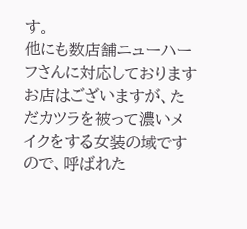す。
他にも数店舗ニューハーフさんに対応しておりますお店はございますが、ただカツラを被って濃いメイクをする女装の域ですので、呼ばれた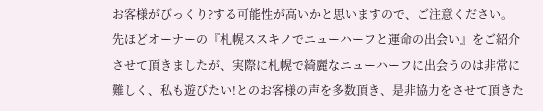お客様がびっくり?する可能性が高いかと思いますので、ご注意ください。
先ほどオーナーの『札幌ススキノでニューハーフと運命の出会い』をご紹介させて頂きましたが、実際に札幌で綺麗なニューハーフに出会うのは非常に難しく、私も遊びたい!とのお客様の声を多数頂き、是非協力をさせて頂きた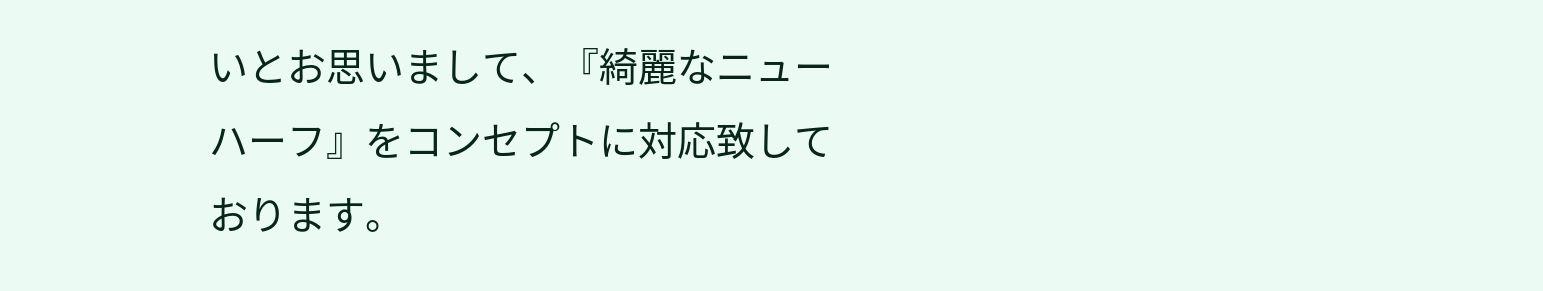いとお思いまして、『綺麗なニューハーフ』をコンセプトに対応致しております。